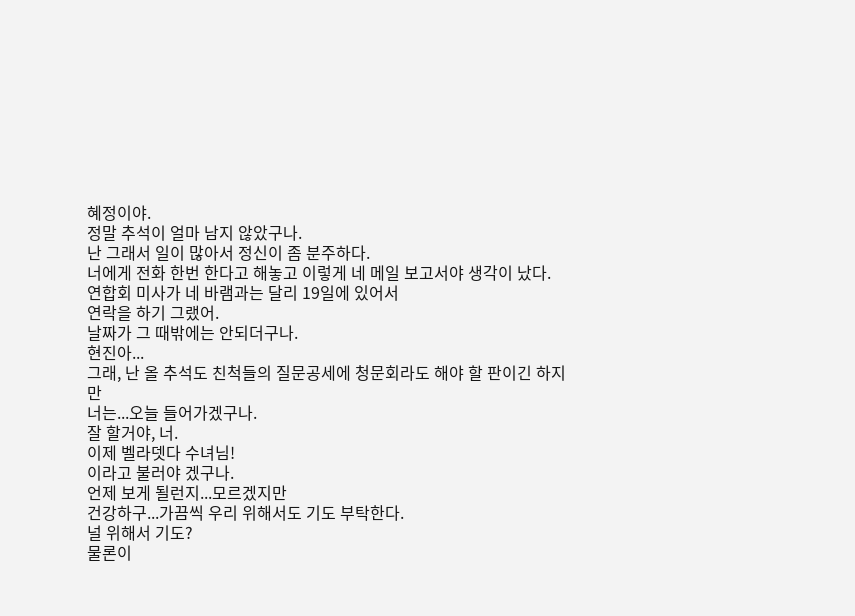혜정이야.
정말 추석이 얼마 남지 않았구나.
난 그래서 일이 많아서 정신이 좀 분주하다.
너에게 전화 한번 한다고 해놓고 이렇게 네 메일 보고서야 생각이 났다.
연합회 미사가 네 바램과는 달리 19일에 있어서
연락을 하기 그랬어.
날짜가 그 때밖에는 안되더구나.
현진아...
그래, 난 올 추석도 친척들의 질문공세에 청문회라도 해야 할 판이긴 하지만
너는...오늘 들어가겠구나.
잘 할거야, 너.
이제 벨라뎃다 수녀님!
이라고 불러야 겠구나.
언제 보게 될런지...모르겠지만
건강하구...가끔씩 우리 위해서도 기도 부탁한다.
널 위해서 기도?
물론이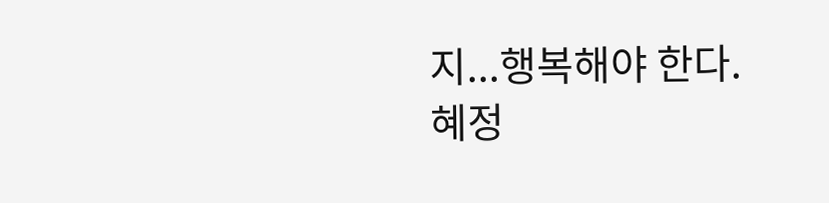지...행복해야 한다.
혜정